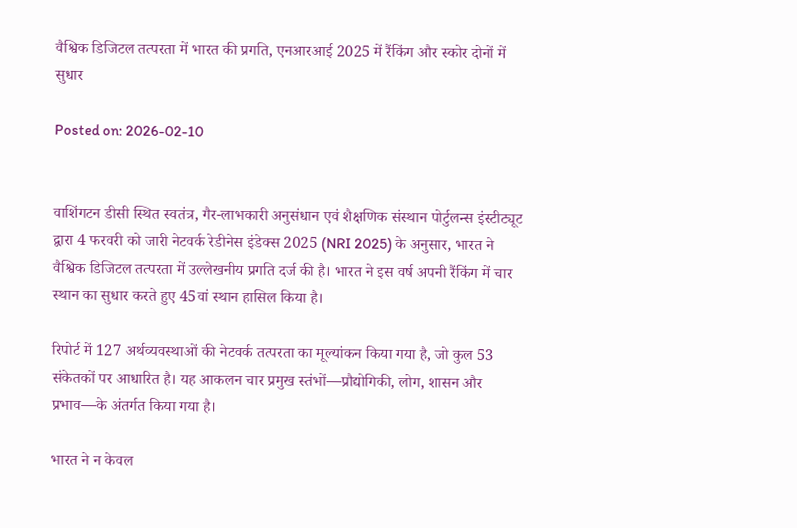वैश्विक डिजिटल तत्परता में भारत की प्रगति, एनआरआई 2025 में रैंकिंग और स्कोर दोनों में सुधार

Posted on: 2026-02-10


वाशिंगटन डीसी स्थित स्वतंत्र, गैर-लाभकारी अनुसंधान एवं शैक्षणिक संस्थान पोर्टुलन्स इंस्टीट्यूट द्वारा 4 फरवरी को जारी नेटवर्क रेडीनेस इंडेक्स 2025 (NRI 2025) के अनुसार, भारत ने वैश्विक डिजिटल तत्परता में उल्लेखनीय प्रगति दर्ज की है। भारत ने इस वर्ष अपनी रैंकिंग में चार स्थान का सुधार करते हुए 45वां स्थान हासिल किया है।

रिपोर्ट में 127 अर्थव्यवस्थाओं की नेटवर्क तत्परता का मूल्यांकन किया गया है, जो कुल 53 संकेतकों पर आधारित है। यह आकलन चार प्रमुख स्तंभों—प्रौद्योगिकी, लोग, शासन और प्रभाव—के अंतर्गत किया गया है।

भारत ने न केवल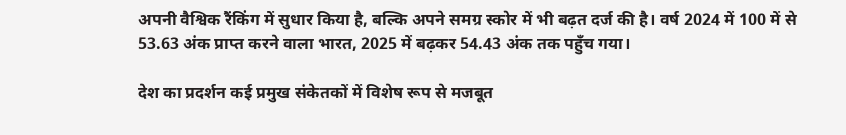अपनी वैश्विक रैंकिंग में सुधार किया है, बल्कि अपने समग्र स्कोर में भी बढ़त दर्ज की है। वर्ष 2024 में 100 में से 53.63 अंक प्राप्त करने वाला भारत, 2025 में बढ़कर 54.43 अंक तक पहुँच गया।

देश का प्रदर्शन कई प्रमुख संकेतकों में विशेष रूप से मजबूत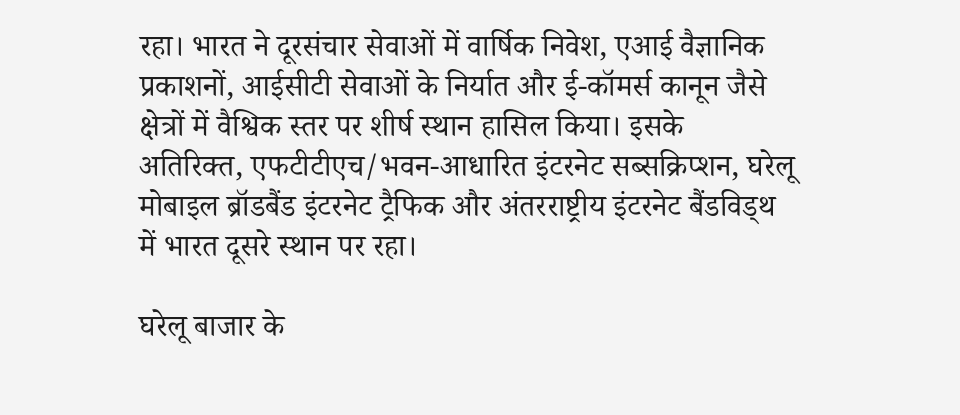रहा। भारत ने दूरसंचार सेवाओं में वार्षिक निवेश, एआई वैज्ञानिक प्रकाशनों, आईसीटी सेवाओं के निर्यात और ई-कॉमर्स कानून जैसे क्षेत्रों में वैश्विक स्तर पर शीर्ष स्थान हासिल किया। इसके अतिरिक्त, एफटीटीएच/भवन-आधारित इंटरनेट सब्सक्रिप्शन, घरेलू मोबाइल ब्रॉडबैंड इंटरनेट ट्रैफिक और अंतरराष्ट्रीय इंटरनेट बैंडविड्थ में भारत दूसरे स्थान पर रहा।

घरेलू बाजार के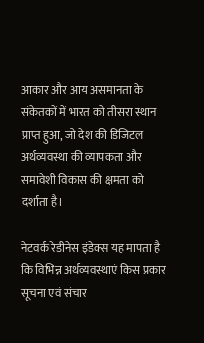आकार और आय असमानता के संकेतकों में भारत को तीसरा स्थान प्राप्त हुआ, जो देश की डिजिटल अर्थव्यवस्था की व्यापकता और समावेशी विकास की क्षमता को दर्शाता है।

नेटवर्क रेडीनेस इंडेक्स यह मापता है कि विभिन्न अर्थव्यवस्थाएं किस प्रकार सूचना एवं संचार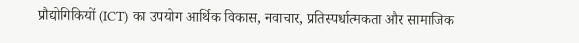प्रौद्योगिकियों (ICT) का उपयोग आर्थिक विकास, नवाचार, प्रतिस्पर्धात्मकता और सामाजिक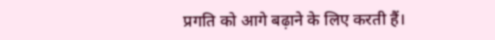प्रगति को आगे बढ़ाने के लिए करती हैं।